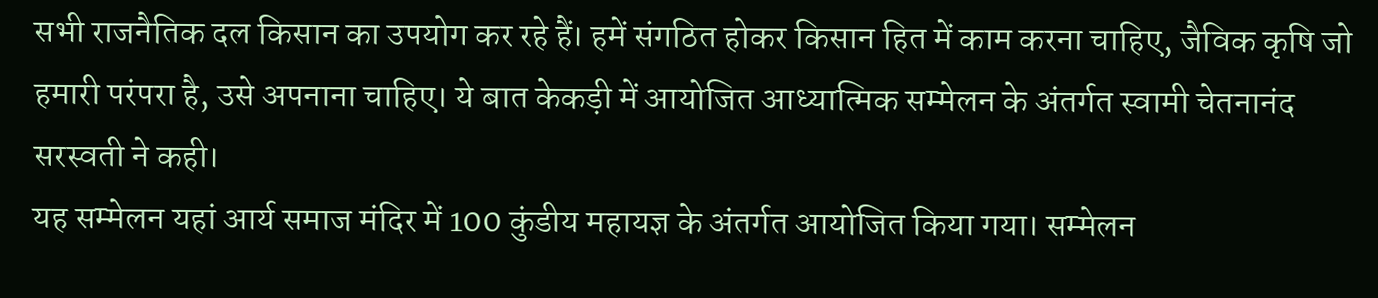सभी राजनैतिक दल किसान का उपयोग कर रहे हैं। हमें संगठित होकर किसान हित में काम करना चाहिए, जैविक कृषि जो हमारी परंपरा है, उसे अपनाना चाहिए। ये बात केकड़ी में आयोजित आध्यात्मिक सम्मेलन के अंतर्गत स्वामी चेतनानंद सरस्वती ने कही।
यह सम्मेलन यहां आर्य समाज मंदिर में 100 कुंडीय महायज्ञ के अंतर्गत आयोजित किया गया। सम्मेलन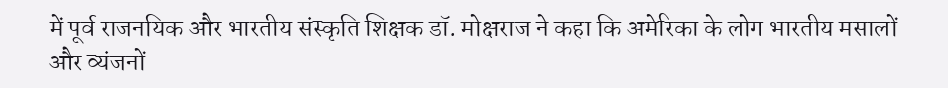में पूर्व राजनयिक और भारतीय संस्कृति शिक्षक डॉ. मोक्षराज ने कहा कि अमेरिका के लोग भारतीय मसालों और व्यंजनों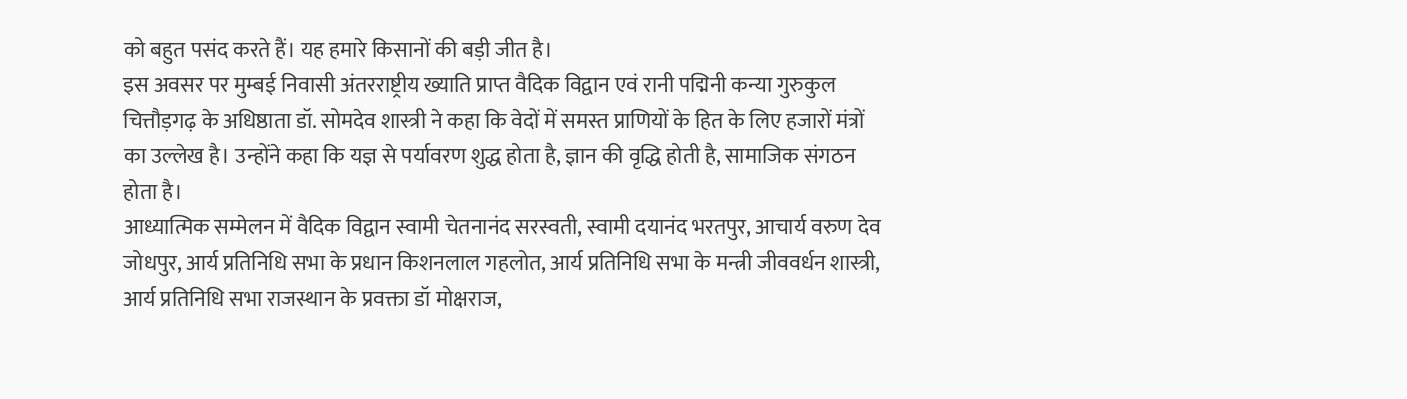को बहुत पसंद करते हैं। यह हमारे किसानों की बड़ी जीत है।
इस अवसर पर मुम्बई निवासी अंतरराष्ट्रीय ख्याति प्राप्त वैदिक विद्वान एवं रानी पद्मिनी कन्या गुरुकुल चित्तौड़गढ़ के अधिष्ठाता डॉ. सोमदेव शास्त्री ने कहा कि वेदों में समस्त प्राणियों के हित के लिए हजारों मंत्रों का उल्लेख है। उन्होंने कहा कि यज्ञ से पर्यावरण शुद्ध होता है, ज्ञान की वृद्धि होती है, सामाजिक संगठन होता है।
आध्यात्मिक सम्मेलन में वैदिक विद्वान स्वामी चेतनानंद सरस्वती, स्वामी दयानंद भरतपुर, आचार्य वरुण देव जोधपुर, आर्य प्रतिनिधि सभा के प्रधान किशनलाल गहलोत, आर्य प्रतिनिधि सभा के मन्त्री जीववर्धन शास्त्री, आर्य प्रतिनिधि सभा राजस्थान के प्रवक्ता डॉ मोक्षराज,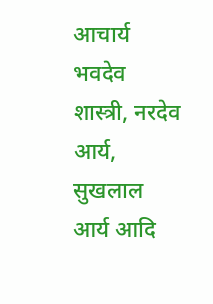आचार्य भवदेव शास्त्री, नरदेव आर्य, सुखलाल आर्य आदि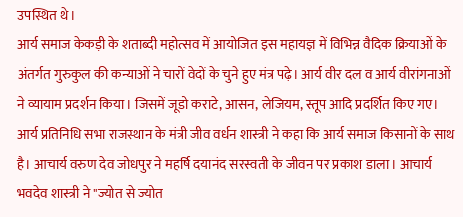उपस्थित थे।
आर्य समाज केकड़ी के शताब्दी महोत्सव में आयोजित इस महायज्ञ में विभिन्न वैदिक क्रियाओं के अंतर्गत गुरुकुल की कन्याओं ने चारों वेदों के चुने हुए मंत्र पढ़े। आर्य वीर दल व आर्य वीरांगनाओं ने व्यायाम प्रदर्शन किया। जिसमें जूडो कराटे, आसन, लेजियम, स्तूप आदि प्रदर्शित किए गए। आर्य प्रतिनिधि सभा राजस्थान के मंत्री जीव वर्धन शास्त्री ने कहा कि आर्य समाज किसानों के साथ है। आचार्य वरुण देव जोधपुर ने महर्षि दयानंद सरस्वती के जीवन पर प्रकाश डाला। आचार्य भवदेव शास्त्री ने "ज्योत से ज्योत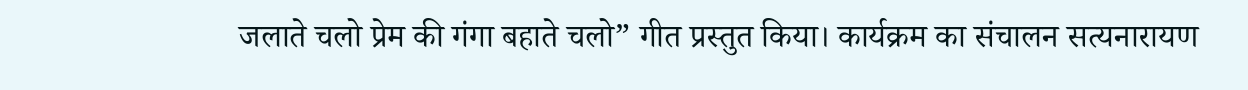जलाते चलो प्रेम की गंगा बहाते चलो” गीत प्रस्तुत किया। कार्यक्रम का संचालन सत्यनारायण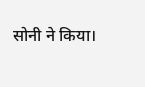सोनी ने किया।